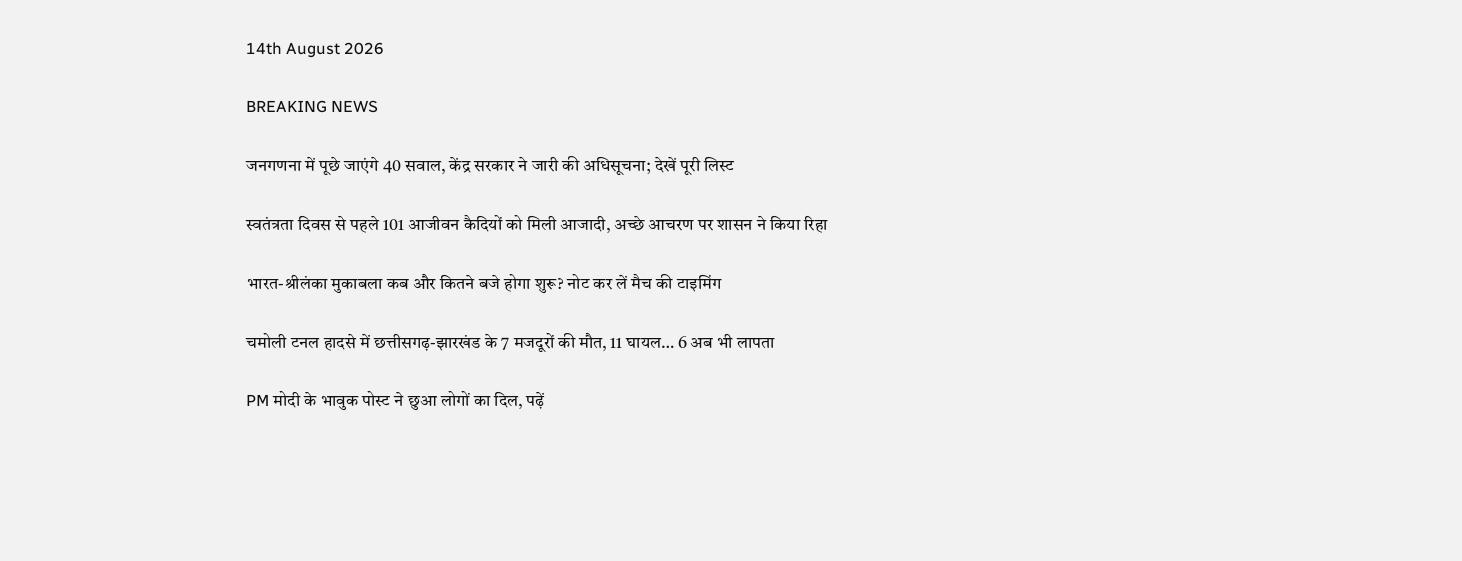14th August 2026

BREAKING NEWS

जनगणना में पूछे जाएंगे 40 सवाल, केंद्र सरकार ने जारी की अधिसूचना; देखें पूरी लिस्ट

स्वतंत्रता दिवस से पहले 101 आजीवन कैदियों को मिली आजादी, अच्छे आचरण पर शासन ने किया रिहा

भारत-श्रीलंका मुकाबला कब और कितने बजे होगा शुरू? नोट कर लें मैच की टाइमिंग

चमोली टनल हादसे में छत्तीसगढ़-झारखंड के 7 मजदूरों की मौत, 11 घायल… 6 अब भी लापता

PM मोदी के भावुक पोस्ट ने छुआ लोगों का दिल, पढ़ें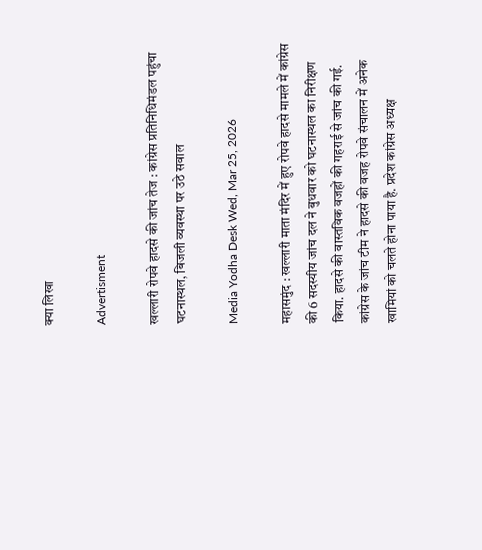क्या लिखा

Advertisment

खल्लारी रोपवे हादसे की जांच तेज : कांग्रेस प्रतिनिधिमंडल पहुंचा घटनास्थल, बिजली व्यवस्था पर उठे सवाल

Media Yodha Desk Wed, Mar 25, 2026

महासमुंद : खल्लारी माता मंदिर में हुए रोपवे हादसे मामले में कांग्रेस की 6 सदस्यीय जांच दल ने बुधवार को घटनास्थल का निरीक्षण किया. हादसे की वास्तविक वजहों की गहराई से जांच की गई. कांग्रेस के जांच टीम ने हादसे की वजह रोपवे संचालन में अनेक खामियां को चलते होना पाया है. प्रदेश कांग्रेस अध्यक्ष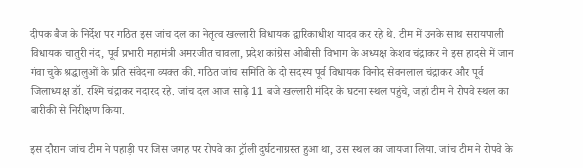दीपक बैज के निर्देश पर गठित इस जांच दल का नेतृत्व खल्लारी विधायक द्वारिकाधीश यादव कर रहे थे. टीम में उनके साथ सरायपाली विधायक चातुरी नंद, पूर्व प्रभारी महामंत्री अमरजीत चावला, प्रदेश कांग्रेस ओबीसी विभाग के अध्यक्ष केशव चंद्राकर ने इस हादसे में जान गंवा चुके श्रद्धालुओं के प्रति संवेदना व्यक्त की. गठित जांच समिति के दो सदस्य पूर्व विधायक विनोद सेवनलाल चंद्राकर और पूर्व जिलाध्यक्ष डॉ. रश्मि चंद्राकर नदारद रहे. जांच दल आज साढ़े 11 बजे खल्लारी मंदिर के घटना स्थल पहुंचे, जहां टीम ने रोपवे स्थल का बारीकी से निरीक्षण किया.

इस दौरान जांच टीम ने पहाड़ी पर जिस जगह पर रोपवे का ट्रॉली दुर्घटनाग्रस्त हुआ था, उस स्थल का जायजा लिया. जांच टीम ने रोपवे के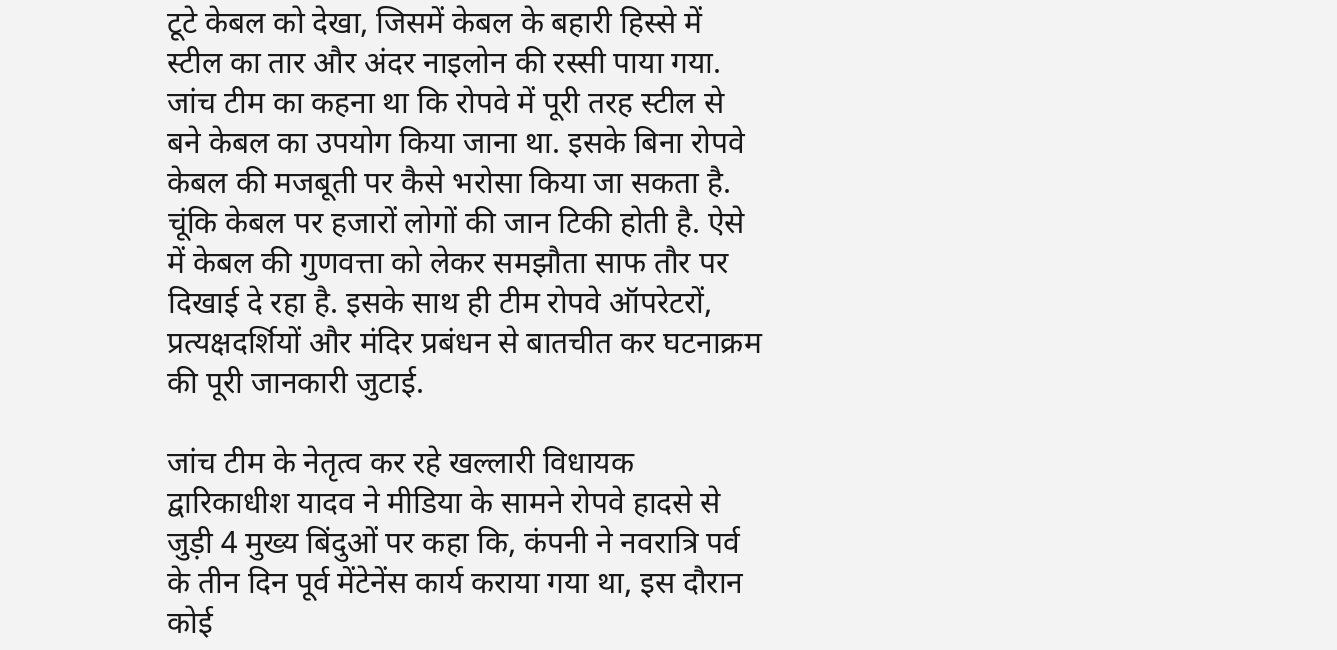टूटे केबल को देखा, जिसमें केबल के बहारी हिस्से में स्टील का तार और अंदर नाइलोन की रस्सी पाया गया. जांच टीम का कहना था कि रोपवे में पूरी तरह स्टील से बने केबल का उपयोग किया जाना था. इसके बिना रोपवे केबल की मजबूती पर कैसे भरोसा किया जा सकता है. चूंकि केबल पर हजारों लोगों की जान टिकी होती है. ऐसे में केबल की गुणवत्ता को लेकर समझौता साफ तौर पर दिखाई दे रहा है. इसके साथ ही टीम रोपवे ऑपरेटरों, प्रत्यक्षदर्शियों और मंदिर प्रबंधन से बातचीत कर घटनाक्रम की पूरी जानकारी जुटाई.

जांच टीम के नेतृत्व कर रहे खल्लारी विधायक द्वारिकाधीश यादव ने मीडिया के सामने रोपवे हादसे से जुड़ी 4 मुख्य बिंदुओं पर कहा कि, कंपनी ने नवरात्रि पर्व के तीन दिन पूर्व मेंटेनेंस कार्य कराया गया था, इस दौरान कोई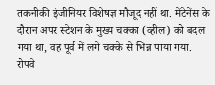तकनीकी इंजीनियर विशेषज्ञ मौजूद नहीं था. मेंटेनेंस के दौरान अपर स्टेशन के मुख्य चक्का (व्हील) को बदल गया था, वह पूर्व में लगे चक्के से भिन्न पाया गया. रोपवे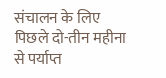संचालन के लिए पिछले दो-तीन महीना से पर्याप्त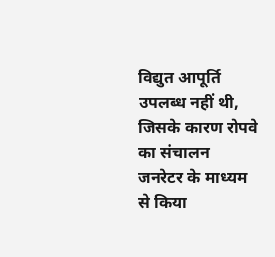विद्युत आपूर्ति उपलब्ध नहीं थी, जिसके कारण रोपवे का संचालन जनरेटर के माध्यम से किया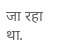जा रहा था.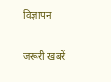विज्ञापन

जरूरी खबरें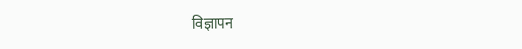विज्ञापन